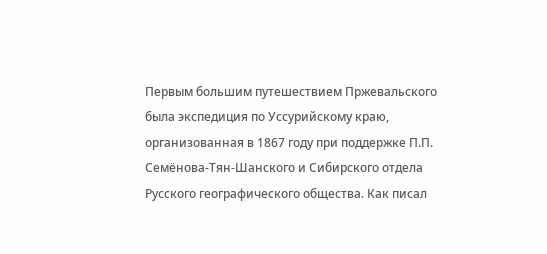Первым большим путешествием Пржевальского была экспедиция по Уссурийскому краю, организованная в 1867 году при поддержке П.П. Семёнова-Тян-Шанского и Сибирского отдела Русского географического общества. Как писал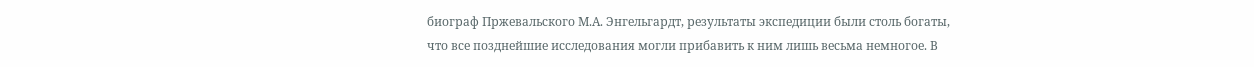биограф Пржевальского М.А. Энгельгардт, результаты экспедиции были столь богаты, что все позднейшие исследования могли прибавить к ним лишь весьма немногое. В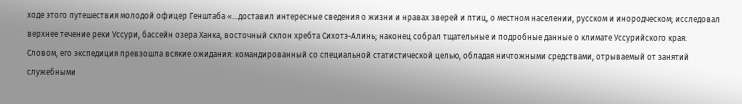ходе этого путешествия молодой офицер Генштаба «…доставил интересные сведения о жизни и нравах зверей и птиц, о местном населении, русском и инородческом; исследовал верхнее течение реки Уссури, бассейн озера Ханка, восточный склон хребта Сихотэ-Алинь; наконец собрал тщательные и подробные данные о климате Уссурийского края.
Словом, его экспедиция превзошла всякие ожидания: командированный со специальной статистической целью, обладая ничтожными средствами, отрываемый от занятий служебными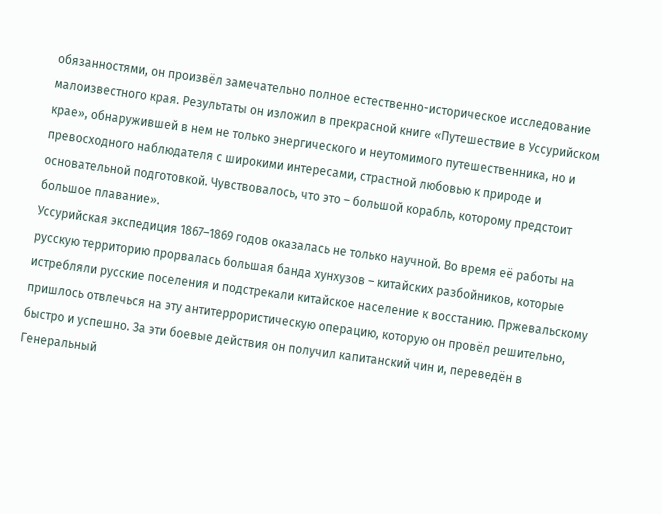обязанностями, он произвёл замечательно полное естественно-историческое исследование малоизвестного края. Результаты он изложил в прекрасной книге «Путешествие в Уссурийском крае», обнаружившей в нем не только энергического и неутомимого путешественника, но и превосходного наблюдателя с широкими интересами, страстной любовью к природе и основательной подготовкой. Чувствовалось, что это – большой корабль, которому предстоит большое плавание».
Уссурийская экспедиция 1867–1869 годов оказалась не только научной. Во время её работы на русскую территорию прорвалась большая банда хунхузов – китайских разбойников, которые истребляли русские поселения и подстрекали китайское население к восстанию. Пржевальскому пришлось отвлечься на эту антитеррористическую операцию, которую он провёл решительно, быстро и успешно. За эти боевые действия он получил капитанский чин и, переведён в Генеральный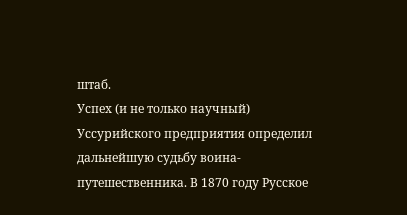штаб.
Успех (и не только научный) Уссурийского предприятия определил дальнейшую судьбу воина-путешественника. В 1870 году Русское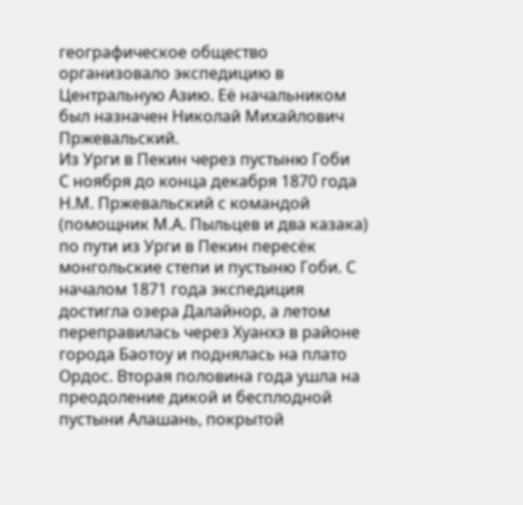географическое общество организовало экспедицию в Центральную Азию. Её начальником был назначен Николай Михайлович Пржевальский.
Из Урги в Пекин через пустыню Гоби
С ноября до конца декабря 1870 года Н.М. Пржевальский с командой (помощник М.А. Пыльцев и два казака) по пути из Урги в Пекин пересёк монгольские степи и пустыню Гоби. С началом 1871 года экспедиция достигла озера Далайнор, а летом переправилась через Хуанхэ в районе города Баотоу и поднялась на плато Ордос. Вторая половина года ушла на преодоление дикой и бесплодной пустыни Алашань, покрытой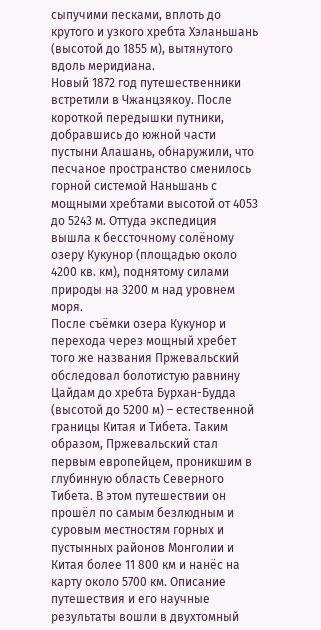сыпучими песками, вплоть до крутого и узкого хребта Хэланьшань (высотой до 1855 м), вытянутого вдоль меридиана.
Новый 1872 год путешественники встретили в Чжанцзякоу. После короткой передышки путники, добравшись до южной части пустыни Алашань, обнаружили, что песчаное пространство сменилось горной системой Наньшань с мощными хребтами высотой от 4053 до 5243 м. Оттуда экспедиция вышла к бессточному солёному озеру Кукунор (площадью около 4200 кв. км), поднятому силами природы на 3200 м над уровнем моря.
После съёмки озера Кукунор и перехода через мощный хребет того же названия Пржевальский обследовал болотистую равнину Цайдам до хребта Бурхан-Будда (высотой до 5200 м) – естественной границы Китая и Тибета. Таким образом, Пржевальский стал первым европейцем, проникшим в глубинную область Северного Тибета. В этом путешествии он прошёл по самым безлюдным и суровым местностям горных и пустынных районов Монголии и Китая более 11 800 км и нанёс на карту около 5700 км. Описание путешествия и его научные результаты вошли в двухтомный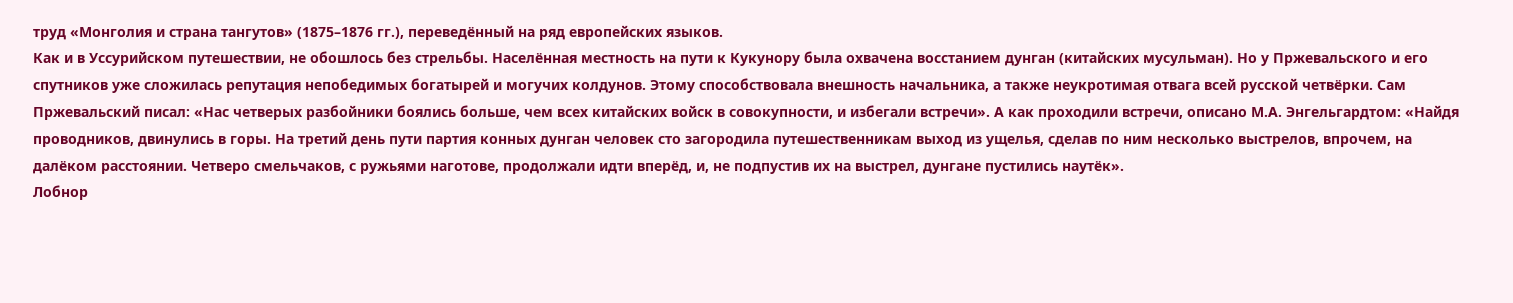труд «Монголия и страна тангутов» (1875–1876 гг.), переведённый на ряд европейских языков.
Как и в Уссурийском путешествии, не обошлось без стрельбы. Населённая местность на пути к Кукунору была охвачена восстанием дунган (китайских мусульман). Но у Пржевальского и его спутников уже сложилась репутация непобедимых богатырей и могучих колдунов. Этому способствовала внешность начальника, а также неукротимая отвага всей русской четвёрки. Сам Пржевальский писал: «Нас четверых разбойники боялись больше, чем всех китайских войск в совокупности, и избегали встречи». А как проходили встречи, описано М.А. Энгельгардтом: «Найдя проводников, двинулись в горы. На третий день пути партия конных дунган человек сто загородила путешественникам выход из ущелья, сделав по ним несколько выстрелов, впрочем, на далёком расстоянии. Четверо смельчаков, с ружьями наготове, продолжали идти вперёд, и, не подпустив их на выстрел, дунгане пустились наутёк».
Лобнор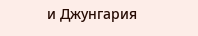и Джунгария